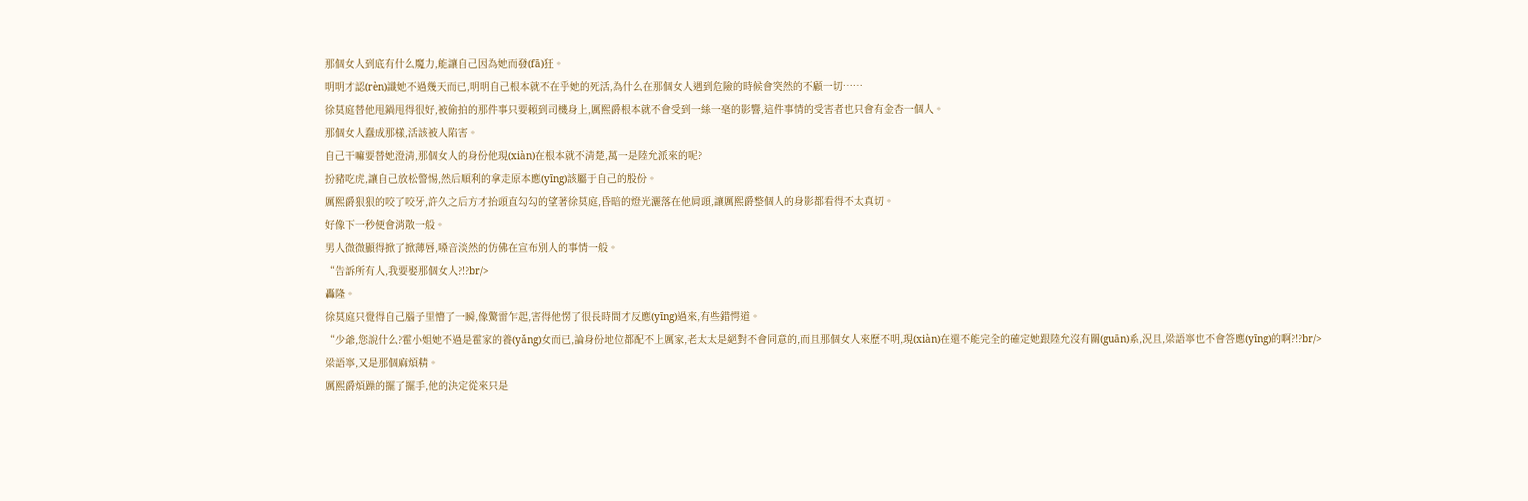那個女人到底有什么魔力,能讓自己因為她而發(fā)狂。
明明才認(rèn)識她不過幾天而已,明明自己根本就不在乎她的死活,為什么在那個女人遇到危險的時候會突然的不顧一切……
徐莫庭替他甩鍋甩得很好,被偷拍的那件事只要賴到司機身上,厲熙爵根本就不會受到一絲一毫的影響,這件事情的受害者也只會有金杏一個人。
那個女人蠢成那樣,活該被人陷害。
自己干嘛要替她澄清,那個女人的身份他現(xiàn)在根本就不清楚,萬一是陸允派來的呢?
扮豬吃虎,讓自己放松警惕,然后順利的拿走原本應(yīng)該屬于自己的股份。
厲熙爵狠狠的咬了咬牙,許久之后方才抬頭直勾勾的望著徐莫庭,昏暗的燈光灑落在他肩頭,讓厲熙爵整個人的身影都看得不太真切。
好像下一秒便會消散一般。
男人微微顯得掀了掀薄唇,嗓音淡然的仿佛在宣布別人的事情一般。
“告訴所有人,我要娶那個女人?!?br/>
轟隆。
徐莫庭只覺得自己腦子里懵了一瞬,像驚雷乍起,害得他愣了很長時間才反應(yīng)過來,有些錯愕道。
“少爺,您說什么?霍小姐她不過是霍家的養(yǎng)女而已,論身份地位都配不上厲家,老太太是絕對不會同意的,而且那個女人來歷不明,現(xiàn)在還不能完全的確定她跟陸允沒有關(guān)系,況且,梁語寧也不會答應(yīng)的啊?!?br/>
梁語寧,又是那個麻煩精。
厲熙爵煩躁的擺了擺手,他的決定從來只是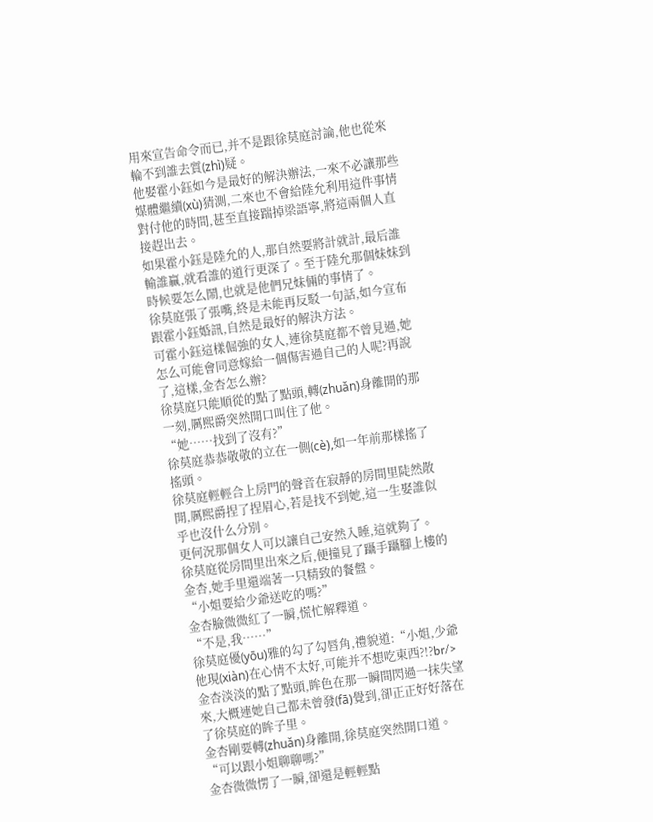用來宣告命令而已,并不是跟徐莫庭討論,他也從來輪不到誰去質(zhì)疑。
他娶霍小鈺如今是最好的解決辦法,一來不必讓那些媒體繼續(xù)猜測,二來也不會給陸允利用這件事情對付他的時間,甚至直接踹掉梁語寧,將這兩個人直接趕出去。
如果霍小鈺是陸允的人,那自然要將計就計,最后誰輸誰贏,就看誰的道行更深了。至于陸允那個妹妹到時候要怎么鬧,也就是他們兄妹倆的事情了。
徐莫庭張了張嘴,終是未能再反駁一句話,如今宣布跟霍小鈺婚訊,自然是最好的解決方法。
可霍小鈺這樣倔強的女人,連徐莫庭都不曾見過,她怎么可能會同意嫁給一個傷害過自己的人呢?再說了,這樣,金杏怎么辦?
徐莫庭只能順從的點了點頭,轉(zhuǎn)身離開的那一刻,厲熙爵突然開口叫住了他。
“她……找到了沒有?”
徐莫庭恭恭敬敬的立在一側(cè),如一年前那樣搖了搖頭。
徐莫庭輕輕合上房門的聲音在寂靜的房間里陡然散開,厲熙爵捏了捏眉心,若是找不到她,這一生娶誰似乎也沒什么分別。
更何況那個女人可以讓自己安然入睡,這就夠了。
徐莫庭從房間里出來之后,便撞見了躡手躡腳上樓的金杏,她手里還端著一只精致的餐盤。
“小姐要給少爺送吃的嗎?”
金杏臉微微紅了一瞬,慌忙解釋道。
“不是,我……”
徐莫庭優(yōu)雅的勾了勾唇角,禮貌道:“小姐,少爺他現(xiàn)在心情不太好,可能并不想吃東西?!?br/>
金杏淡淡的點了點頭,眸色在那一瞬間閃過一抹失望來,大概連她自己都未曾發(fā)覺到,卻正正好好落在了徐莫庭的眸子里。
金杏剛要轉(zhuǎn)身離開,徐莫庭突然開口道。
“可以跟小姐聊聊嗎?”
金杏微微愣了一瞬,卻還是輕輕點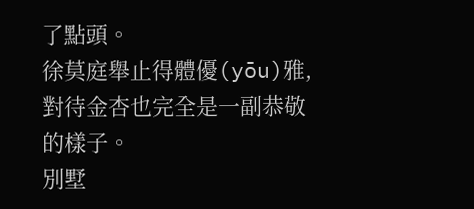了點頭。
徐莫庭舉止得體優(yōu)雅,對待金杏也完全是一副恭敬的樣子。
別墅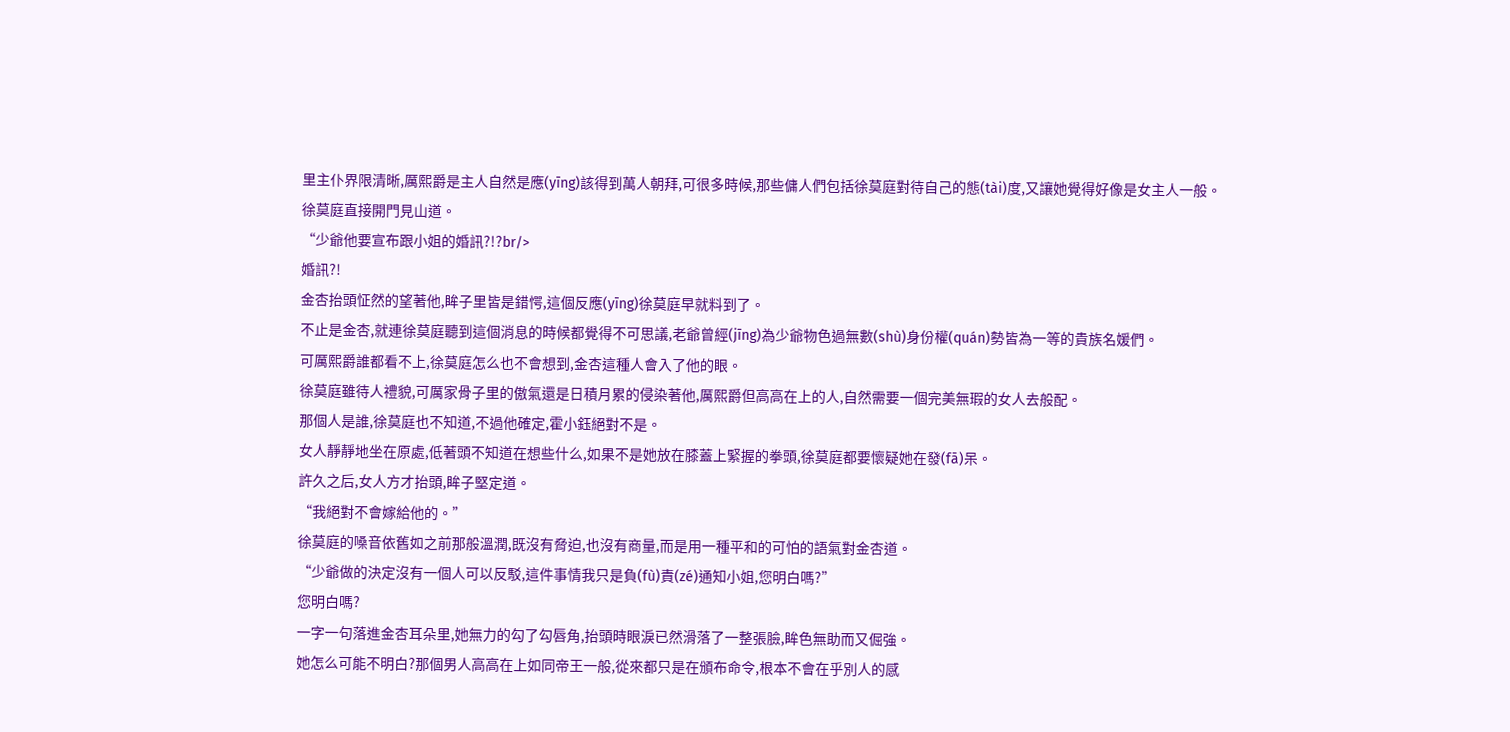里主仆界限清晰,厲熙爵是主人自然是應(yīng)該得到萬人朝拜,可很多時候,那些傭人們包括徐莫庭對待自己的態(tài)度,又讓她覺得好像是女主人一般。
徐莫庭直接開門見山道。
“少爺他要宣布跟小姐的婚訊?!?br/>
婚訊?!
金杏抬頭怔然的望著他,眸子里皆是錯愕,這個反應(yīng)徐莫庭早就料到了。
不止是金杏,就連徐莫庭聽到這個消息的時候都覺得不可思議,老爺曾經(jīng)為少爺物色過無數(shù)身份權(quán)勢皆為一等的貴族名媛們。
可厲熙爵誰都看不上,徐莫庭怎么也不會想到,金杏這種人會入了他的眼。
徐莫庭雖待人禮貌,可厲家骨子里的傲氣還是日積月累的侵染著他,厲熙爵但高高在上的人,自然需要一個完美無瑕的女人去般配。
那個人是誰,徐莫庭也不知道,不過他確定,霍小鈺絕對不是。
女人靜靜地坐在原處,低著頭不知道在想些什么,如果不是她放在膝蓋上緊握的拳頭,徐莫庭都要懷疑她在發(fā)呆。
許久之后,女人方才抬頭,眸子堅定道。
“我絕對不會嫁給他的。”
徐莫庭的嗓音依舊如之前那般溫潤,既沒有脅迫,也沒有商量,而是用一種平和的可怕的語氣對金杏道。
“少爺做的決定沒有一個人可以反駁,這件事情我只是負(fù)責(zé)通知小姐,您明白嗎?”
您明白嗎?
一字一句落進金杏耳朵里,她無力的勾了勾唇角,抬頭時眼淚已然滑落了一整張臉,眸色無助而又倔強。
她怎么可能不明白?那個男人高高在上如同帝王一般,從來都只是在頒布命令,根本不會在乎別人的感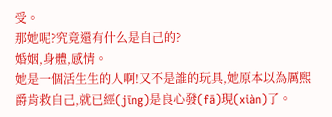受。
那她呢?究竟還有什么是自己的?
婚姻,身體,感情。
她是一個活生生的人啊!又不是誰的玩具,她原本以為厲熙爵肯救自己,就已經(jīng)是良心發(fā)現(xiàn)了。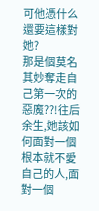可他憑什么還要這樣對她?
那是個莫名其妙奪走自己第一次的惡魔??!往后余生,她該如何面對一個根本就不愛自己的人,面對一個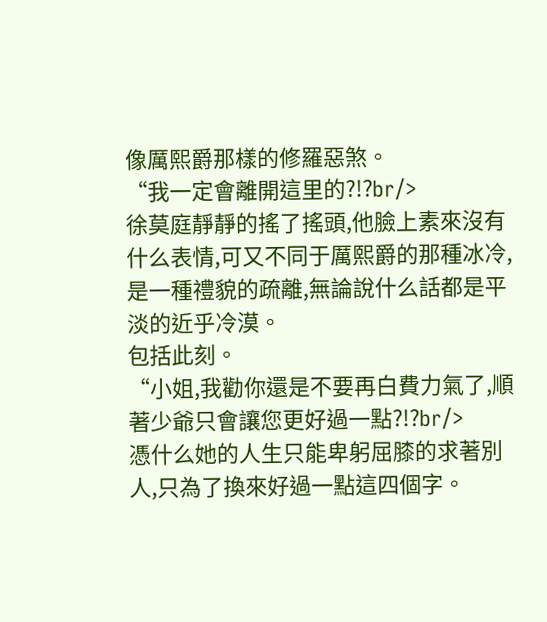像厲熙爵那樣的修羅惡煞。
“我一定會離開這里的?!?br/>
徐莫庭靜靜的搖了搖頭,他臉上素來沒有什么表情,可又不同于厲熙爵的那種冰冷,是一種禮貌的疏離,無論說什么話都是平淡的近乎冷漠。
包括此刻。
“小姐,我勸你還是不要再白費力氣了,順著少爺只會讓您更好過一點?!?br/>
憑什么她的人生只能卑躬屈膝的求著別人,只為了換來好過一點這四個字。